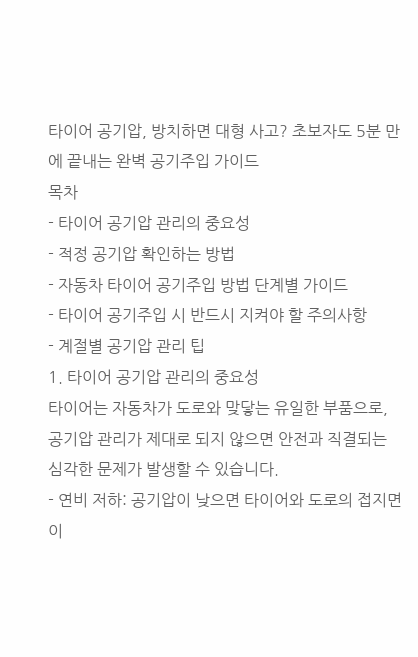타이어 공기압, 방치하면 대형 사고? 초보자도 5분 만에 끝내는 완벽 공기주입 가이드
목차
- 타이어 공기압 관리의 중요성
- 적정 공기압 확인하는 방법
- 자동차 타이어 공기주입 방법 단계별 가이드
- 타이어 공기주입 시 반드시 지켜야 할 주의사항
- 계절별 공기압 관리 팁
1. 타이어 공기압 관리의 중요성
타이어는 자동차가 도로와 맞닿는 유일한 부품으로, 공기압 관리가 제대로 되지 않으면 안전과 직결되는 심각한 문제가 발생할 수 있습니다.
- 연비 저하: 공기압이 낮으면 타이어와 도로의 접지면이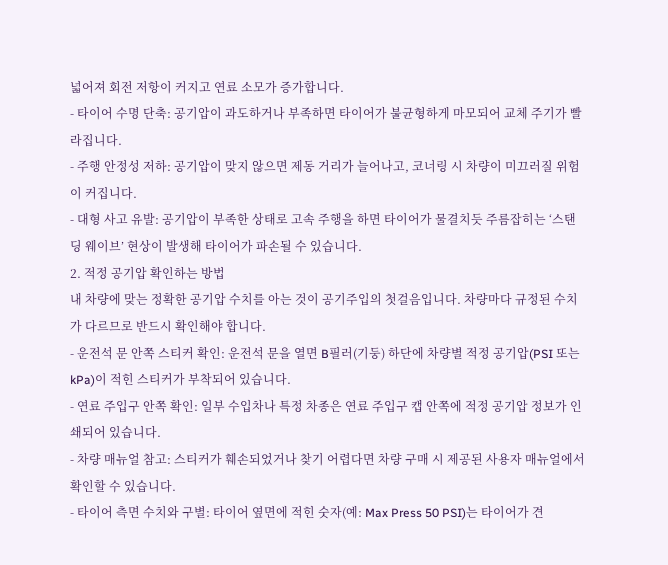넓어져 회전 저항이 커지고 연료 소모가 증가합니다.
- 타이어 수명 단축: 공기압이 과도하거나 부족하면 타이어가 불균형하게 마모되어 교체 주기가 빨라집니다.
- 주행 안정성 저하: 공기압이 맞지 않으면 제동 거리가 늘어나고, 코너링 시 차량이 미끄러질 위험이 커집니다.
- 대형 사고 유발: 공기압이 부족한 상태로 고속 주행을 하면 타이어가 물결치듯 주름잡히는 ‘스탠딩 웨이브’ 현상이 발생해 타이어가 파손될 수 있습니다.
2. 적정 공기압 확인하는 방법
내 차량에 맞는 정확한 공기압 수치를 아는 것이 공기주입의 첫걸음입니다. 차량마다 규정된 수치가 다르므로 반드시 확인해야 합니다.
- 운전석 문 안쪽 스티커 확인: 운전석 문을 열면 B필러(기둥) 하단에 차량별 적정 공기압(PSI 또는 kPa)이 적힌 스티커가 부착되어 있습니다.
- 연료 주입구 안쪽 확인: 일부 수입차나 특정 차종은 연료 주입구 캡 안쪽에 적정 공기압 정보가 인쇄되어 있습니다.
- 차량 매뉴얼 참고: 스티커가 훼손되었거나 찾기 어렵다면 차량 구매 시 제공된 사용자 매뉴얼에서 확인할 수 있습니다.
- 타이어 측면 수치와 구별: 타이어 옆면에 적힌 숫자(예: Max Press 50 PSI)는 타이어가 견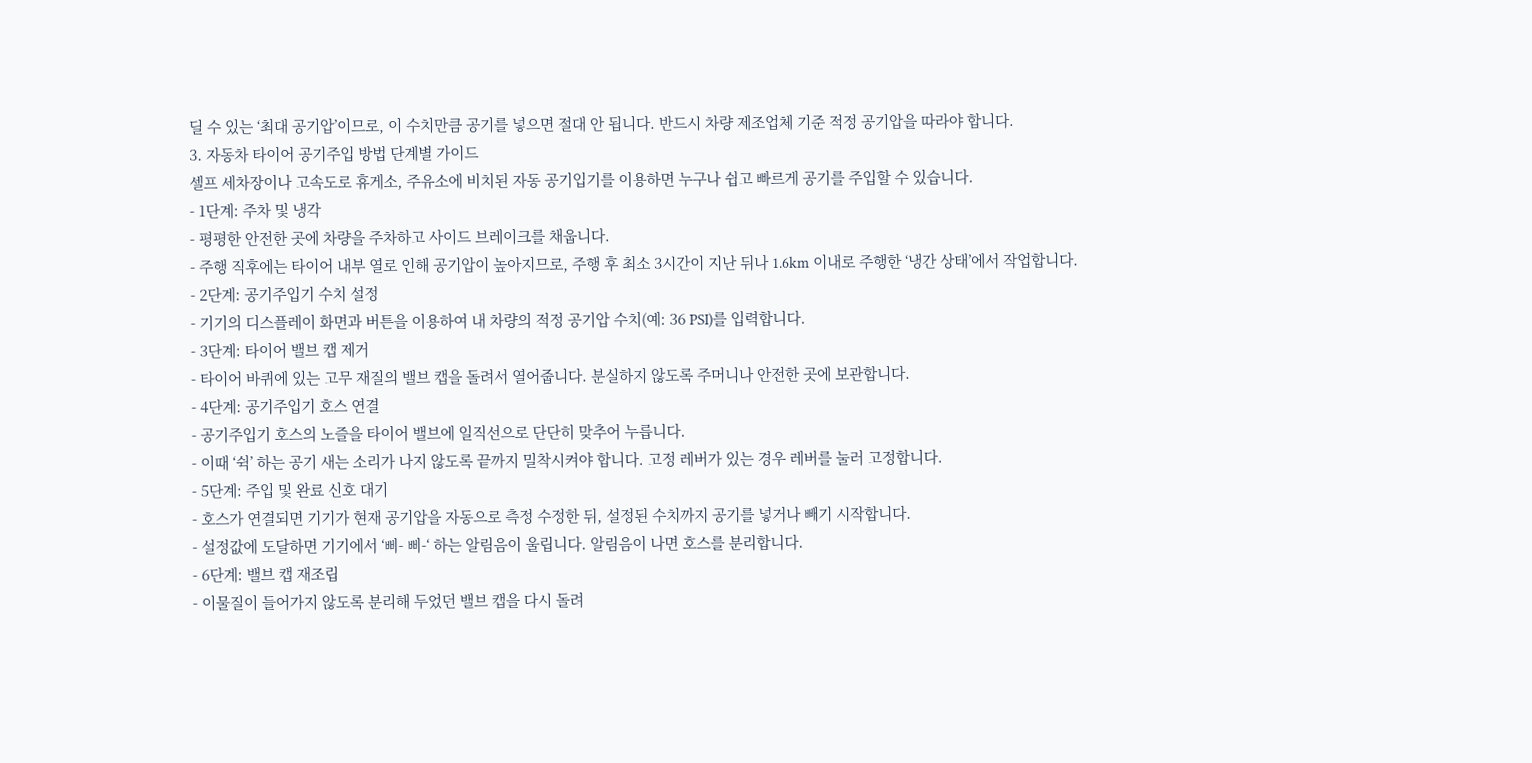딜 수 있는 ‘최대 공기압’이므로, 이 수치만큼 공기를 넣으면 절대 안 됩니다. 반드시 차량 제조업체 기준 적정 공기압을 따라야 합니다.
3. 자동차 타이어 공기주입 방법 단계별 가이드
셀프 세차장이나 고속도로 휴게소, 주유소에 비치된 자동 공기입기를 이용하면 누구나 쉽고 빠르게 공기를 주입할 수 있습니다.
- 1단계: 주차 및 냉각
- 평평한 안전한 곳에 차량을 주차하고 사이드 브레이크를 채웁니다.
- 주행 직후에는 타이어 내부 열로 인해 공기압이 높아지므로, 주행 후 최소 3시간이 지난 뒤나 1.6km 이내로 주행한 ‘냉간 상태’에서 작업합니다.
- 2단계: 공기주입기 수치 설정
- 기기의 디스플레이 화면과 버튼을 이용하여 내 차량의 적정 공기압 수치(예: 36 PSI)를 입력합니다.
- 3단계: 타이어 밸브 캡 제거
- 타이어 바퀴에 있는 고무 재질의 밸브 캡을 돌려서 열어줍니다. 분실하지 않도록 주머니나 안전한 곳에 보관합니다.
- 4단계: 공기주입기 호스 연결
- 공기주입기 호스의 노즐을 타이어 밸브에 일직선으로 단단히 맞추어 누릅니다.
- 이때 ‘쉭’ 하는 공기 새는 소리가 나지 않도록 끝까지 밀착시켜야 합니다. 고정 레버가 있는 경우 레버를 눌러 고정합니다.
- 5단계: 주입 및 완료 신호 대기
- 호스가 연결되면 기기가 현재 공기압을 자동으로 측정 수정한 뒤, 설정된 수치까지 공기를 넣거나 빼기 시작합니다.
- 설정값에 도달하면 기기에서 ‘삐- 삐-‘ 하는 알림음이 울립니다. 알림음이 나면 호스를 분리합니다.
- 6단계: 밸브 캡 재조립
- 이물질이 들어가지 않도록 분리해 두었던 밸브 캡을 다시 돌려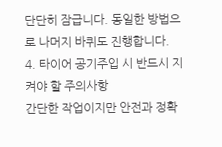단단히 잠급니다. 동일한 방법으로 나머지 바퀴도 진행합니다.
4. 타이어 공기주입 시 반드시 지켜야 할 주의사항
간단한 작업이지만 안전과 정확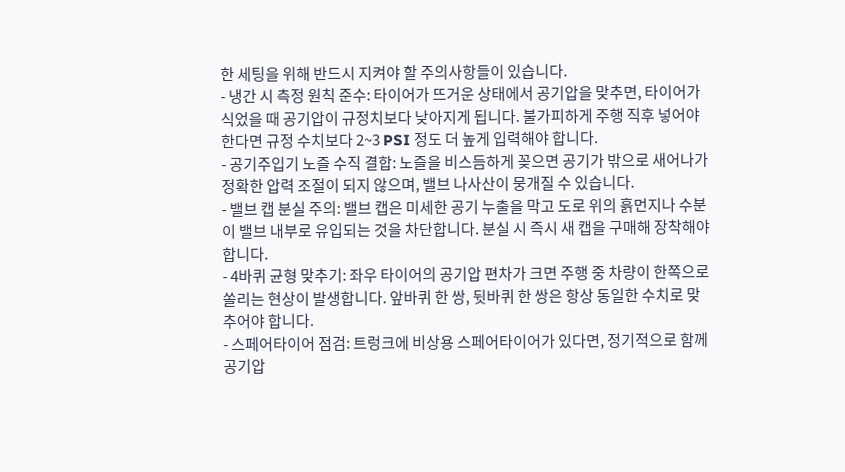한 세팅을 위해 반드시 지켜야 할 주의사항들이 있습니다.
- 냉간 시 측정 원칙 준수: 타이어가 뜨거운 상태에서 공기압을 맞추면, 타이어가 식었을 때 공기압이 규정치보다 낮아지게 됩니다. 불가피하게 주행 직후 넣어야 한다면 규정 수치보다 2~3 PSI 정도 더 높게 입력해야 합니다.
- 공기주입기 노즐 수직 결합: 노즐을 비스듬하게 꽂으면 공기가 밖으로 새어나가 정확한 압력 조절이 되지 않으며, 밸브 나사산이 뭉개질 수 있습니다.
- 밸브 캡 분실 주의: 밸브 캡은 미세한 공기 누출을 막고 도로 위의 흙먼지나 수분이 밸브 내부로 유입되는 것을 차단합니다. 분실 시 즉시 새 캡을 구매해 장착해야 합니다.
- 4바퀴 균형 맞추기: 좌우 타이어의 공기압 편차가 크면 주행 중 차량이 한쪽으로 쏠리는 현상이 발생합니다. 앞바퀴 한 쌍, 뒷바퀴 한 쌍은 항상 동일한 수치로 맞추어야 합니다.
- 스페어타이어 점검: 트렁크에 비상용 스페어타이어가 있다면, 정기적으로 함께 공기압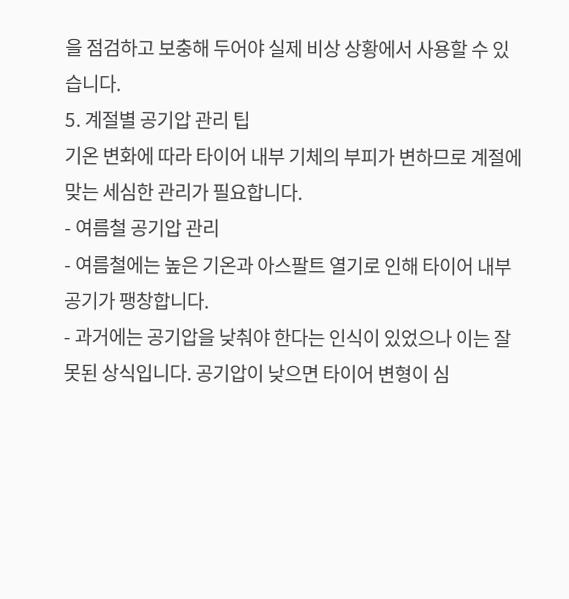을 점검하고 보충해 두어야 실제 비상 상황에서 사용할 수 있습니다.
5. 계절별 공기압 관리 팁
기온 변화에 따라 타이어 내부 기체의 부피가 변하므로 계절에 맞는 세심한 관리가 필요합니다.
- 여름철 공기압 관리
- 여름철에는 높은 기온과 아스팔트 열기로 인해 타이어 내부 공기가 팽창합니다.
- 과거에는 공기압을 낮춰야 한다는 인식이 있었으나 이는 잘못된 상식입니다. 공기압이 낮으면 타이어 변형이 심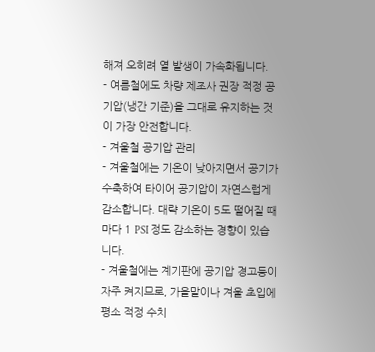해져 오히려 열 발생이 가속화됩니다.
- 여름철에도 차량 제조사 권장 적정 공기압(냉간 기준)을 그대로 유지하는 것이 가장 안전합니다.
- 겨울철 공기압 관리
- 겨울철에는 기온이 낮아지면서 공기가 수축하여 타이어 공기압이 자연스럽게 감소합니다. 대략 기온이 5도 떨어질 때마다 1 PSI 정도 감소하는 경향이 있습니다.
- 겨울철에는 계기판에 공기압 경고등이 자주 켜지므로, 가을말이나 겨울 초입에 평소 적정 수치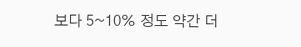보다 5~10% 정도 약간 더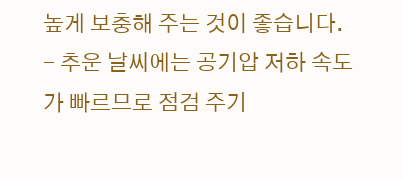높게 보충해 주는 것이 좋습니다.
- 추운 날씨에는 공기압 저하 속도가 빠르므로 점검 주기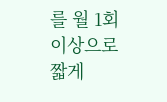를 월 1회 이상으로 짧게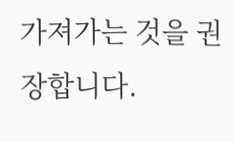가져가는 것을 권장합니다.